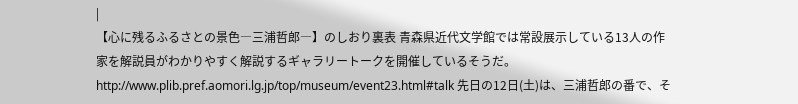|
【心に残るふるさとの景色―三浦哲郎―】のしおり裏表 青森県近代文学館では常設展示している13人の作家を解説員がわかりやすく解説するギャラリートークを開催しているそうだ。 http://www.plib.pref.aomori.lg.jp/top/museum/event23.html#talk 先日の12日(土)は、三浦哲郎の番で、そ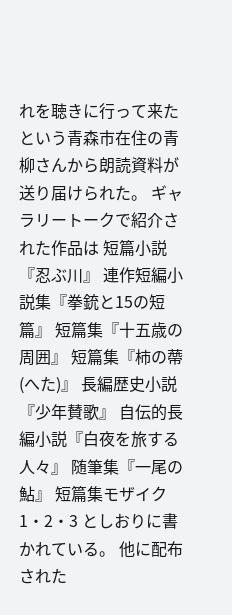れを聴きに行って来たという青森市在住の青柳さんから朗読資料が送り届けられた。 ギャラリートークで紹介された作品は 短篇小説『忍ぶ川』 連作短編小説集『拳銃と15の短篇』 短篇集『十五歳の周囲』 短篇集『柿の蔕(へた)』 長編歴史小説『少年賛歌』 自伝的長編小説『白夜を旅する人々』 随筆集『一尾の鮎』 短篇集モザイク1・2・3 としおりに書かれている。 他に配布された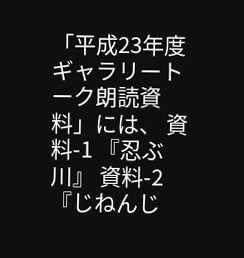「平成23年度ギャラリートーク朗読資料」には、 資料-1 『忍ぶ川』 資料-2 『じねんじ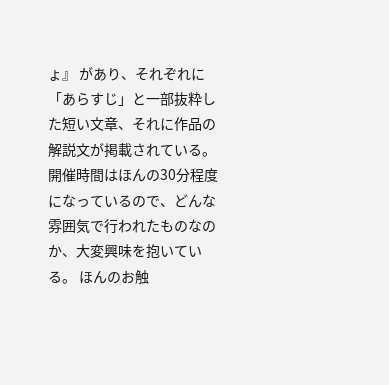ょ』 があり、それぞれに「あらすじ」と一部抜粋した短い文章、それに作品の解説文が掲載されている。 開催時間はほんの30分程度になっているので、どんな雰囲気で行われたものなのか、大変興味を抱いている。 ほんのお触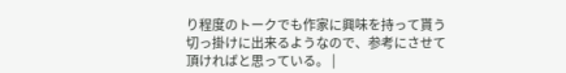り程度のトークでも作家に興味を持って貰う切っ掛けに出来るようなので、参考にさせて頂ければと思っている。 |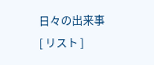日々の出来事
[ リスト ]